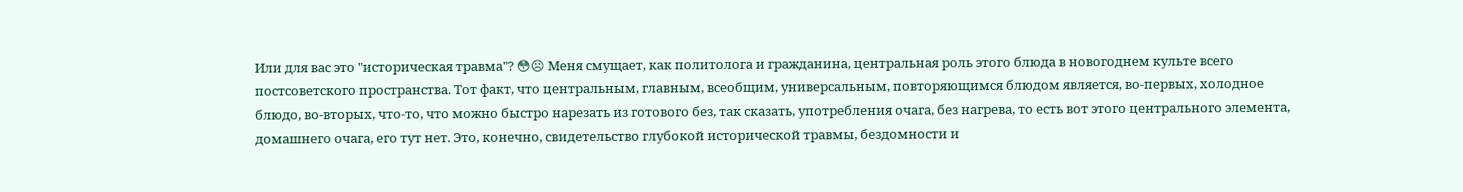Или для вас это "историческая травма"? 😳☹ Меня смущает, как политолога и гражданина, центральная роль этого блюда в новогоднем культе всего постсоветского пространства. Тот факт, что центральным, главным, всеобщим, универсальным, повторяющимся блюдом является, во-первых, холодное блюдо, во-вторых, что-то, что можно быстро нарезать из готового без, так сказать, употребления очага, без нагрева, то есть вот этого центрального элемента, домашнего очага, его тут нет. Это, конечно, свидетельство глубокой исторической травмы, бездомности и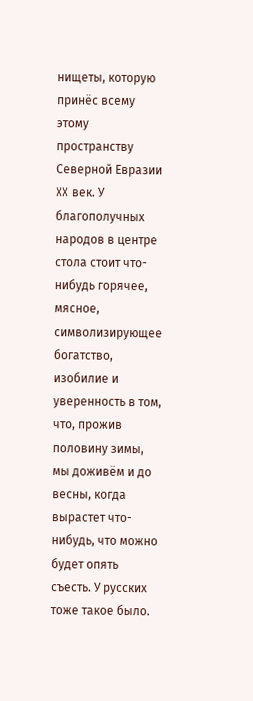нищеты, которую принёс всему этому пространству Северной Евразии XX век. У благополучных народов в центре стола стоит что-нибудь горячее, мясное, символизирующее богатство, изобилие и уверенность в том, что, прожив половину зимы, мы доживём и до весны, когда вырастет что-нибудь, что можно будет опять съесть. У русских тоже такое было.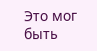Это мог быть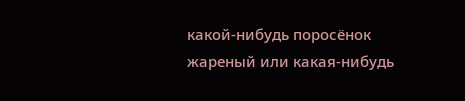какой-нибудь поросёнок жареный или какая-нибудь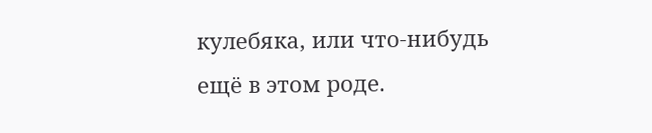кулебяка, или что-нибудь ещё в этом роде.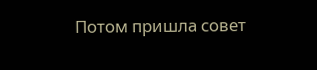Потом пришла совет